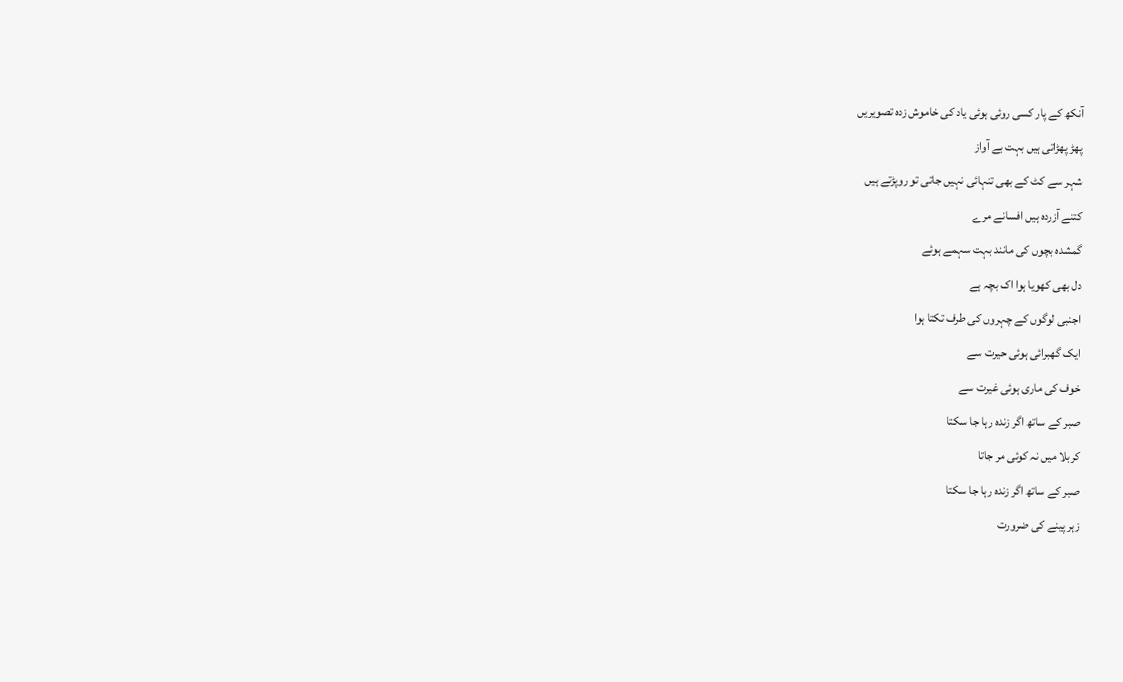آنکھ کے پار کسی روئی ہوئی یاد کی خاموش زدہ تصویریں
پھڑ پھڑاتی ہیں بہت بے آواز
شہر سے کٹ کے بھی تنہائی نہیں جاتی تو روپڑتے ہیں
کتنے آزردہ ہیں افسانے مرے
گمشدہ بچوں کی مانند بہت سہمے ہوئے
دل بھی کھویا ہوا اک بچہ ہے
اجنبی لوگوں کے چہروں کی طرف تکتا ہوا
ایک گھبرائی ہوئی حیرت سے
خوف کی ماری ہوئی غیرت سے
صبر کے ساتھ اگر زندہ رہا جا سکتا
کربلا میں نہ کوئی مر جاتا
صبر کے ساتھ اگر زندہ رہا جا سکتا
زہر پینے کی ضرورت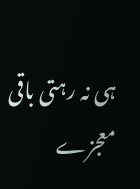ہی نہ رہتی باقی
معجزے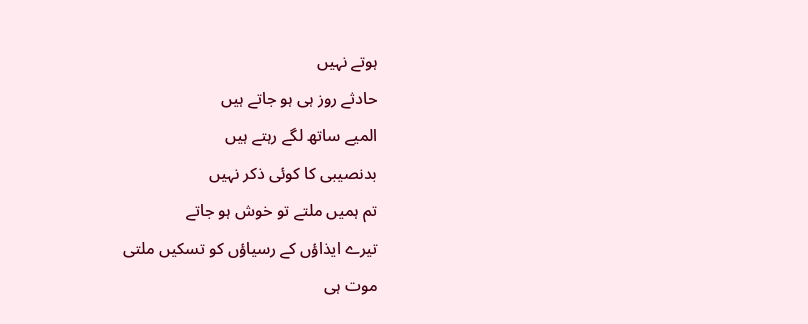ہوتے نہیں
حادثے روز ہی ہو جاتے ہیں
المیے ساتھ لگے رہتے ہیں
بدنصیبی کا کوئی ذکر نہیں
تم ہمیں ملتے تو خوش ہو جاتے
تیرے ایذاؤں کے رسیاؤں کو تسکیں ملتی
موت ہی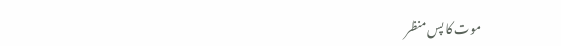موت کا پس منظر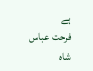ہے
فرحت عباس شاہ